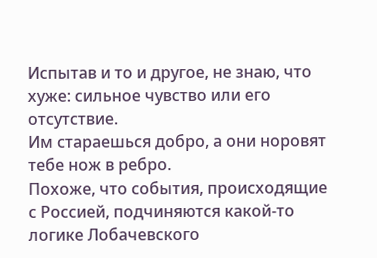Испытав и то и другое, не знаю, что хуже: сильное чувство или его отсутствие.
Им стараешься добро, а они норовят тебе нож в ребро.
Похоже, что события, происходящие с Россией, подчиняются какой-то логике Лобачевского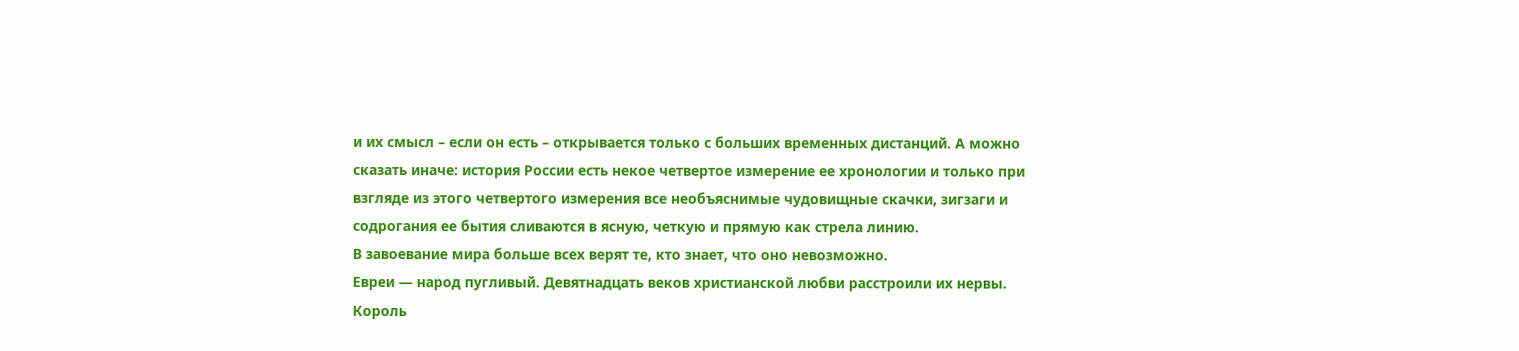и их смысл – если он есть – открывается только с больших временных дистанций. А можно сказать иначе: история России есть некое четвертое измерение ее хронологии и только при взгляде из этого четвертого измерения все необъяснимые чудовищные скачки, зигзаги и содрогания ее бытия сливаются в ясную, четкую и прямую как стрела линию.
В завоевание мира больше всех верят те, кто знает, что оно невозможно.
Евреи — народ пугливый. Девятнадцать веков христианской любви расстроили их нервы.
Король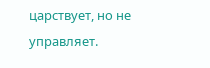царствует, но не управляет.